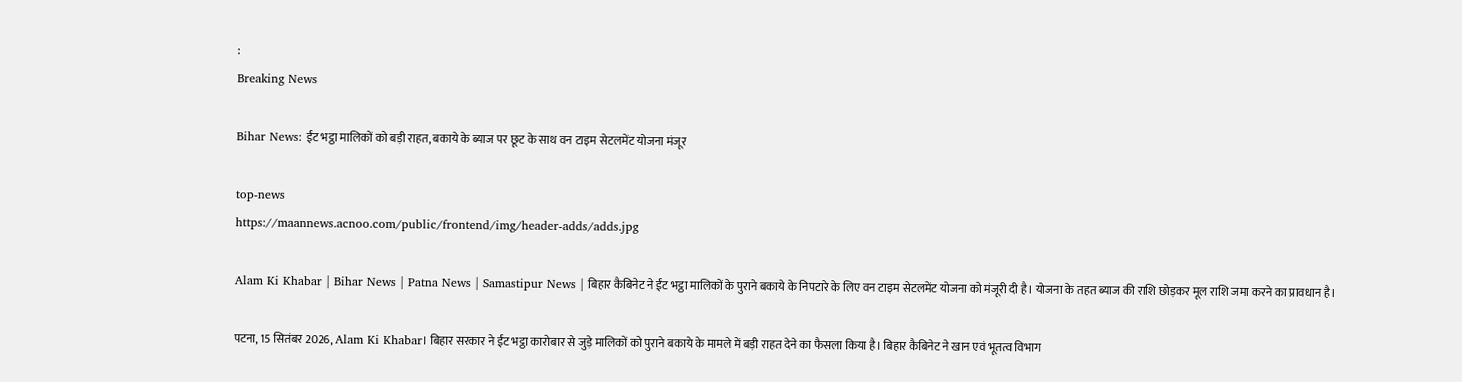:
Breaking News

Bihar News: ईंट भट्ठा मालिकों को बड़ी राहत, बकाये के ब्याज पर छूट के साथ वन टाइम सेटलमेंट योजना मंजूर

top-news
https://maannews.acnoo.com/public/frontend/img/header-adds/adds.jpg

Alam Ki Khabar | Bihar News | Patna News | Samastipur News | बिहार कैबिनेट ने ईंट भट्ठा मालिकों के पुराने बकाये के निपटारे के लिए वन टाइम सेटलमेंट योजना को मंजूरी दी है। योजना के तहत ब्याज की राशि छोड़कर मूल राशि जमा करने का प्रावधान है।

पटना, 15 सितंबर 2026, Alam Ki Khabar। बिहार सरकार ने ईंट भट्ठा कारोबार से जुड़े मालिकों को पुराने बकाये के मामले में बड़ी राहत देने का फैसला किया है। बिहार कैबिनेट ने खान एवं भूतत्व विभाग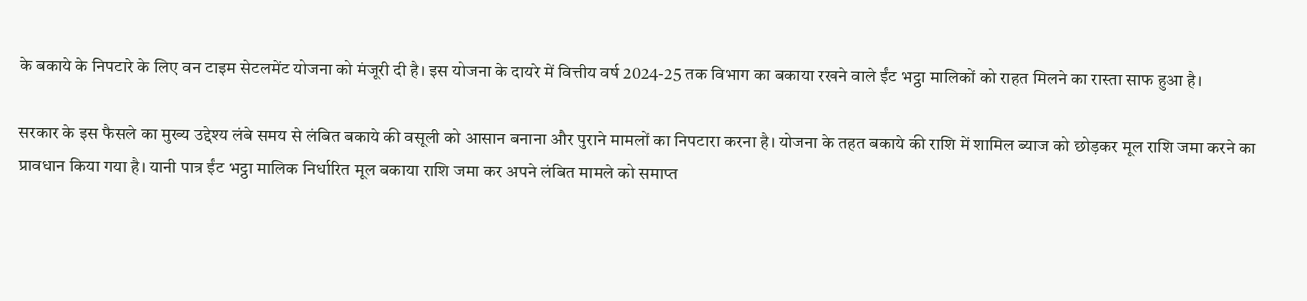के बकाये के निपटारे के लिए वन टाइम सेटलमेंट योजना को मंजूरी दी है। इस योजना के दायरे में वित्तीय वर्ष 2024-25 तक विभाग का बकाया रखने वाले ईंट भट्ठा मालिकों को राहत मिलने का रास्ता साफ हुआ है।

सरकार के इस फैसले का मुख्य उद्देश्य लंबे समय से लंबित बकाये की वसूली को आसान बनाना और पुराने मामलों का निपटारा करना है। योजना के तहत बकाये की राशि में शामिल ब्याज को छोड़कर मूल राशि जमा करने का प्रावधान किया गया है। यानी पात्र ईंट भट्ठा मालिक निर्धारित मूल बकाया राशि जमा कर अपने लंबित मामले को समाप्त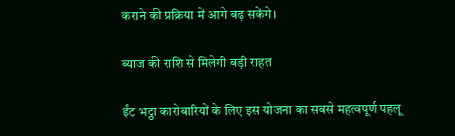कराने की प्रक्रिया में आगे बढ़ सकेंगे।

ब्याज की राशि से मिलेगी बड़ी राहत

ईंट भट्ठा कारोबारियों के लिए इस योजना का सबसे महत्वपूर्ण पहलू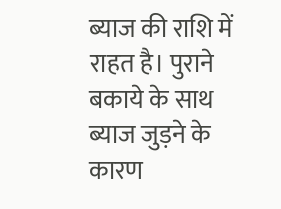ब्याज की राशि में राहत है। पुराने बकाये के साथ ब्याज जुड़ने के कारण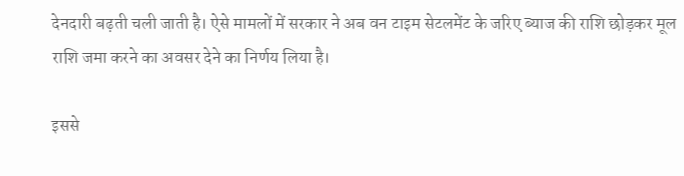देनदारी बढ़ती चली जाती है। ऐसे मामलों में सरकार ने अब वन टाइम सेटलमेंट के जरिए ब्याज की राशि छोड़कर मूल राशि जमा करने का अवसर देने का निर्णय लिया है।

इससे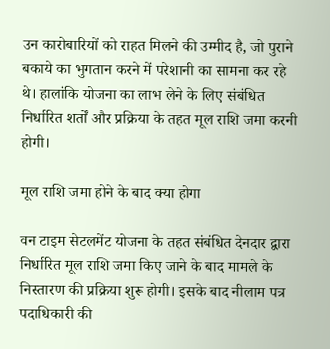उन कारोबारियों को राहत मिलने की उम्मीद है, जो पुराने बकाये का भुगतान करने में परेशानी का सामना कर रहे थे। हालांकि योजना का लाभ लेने के लिए संबंधित निर्धारित शर्तों और प्रक्रिया के तहत मूल राशि जमा करनी होगी।

मूल राशि जमा होने के बाद क्या होगा

वन टाइम सेटलमेंट योजना के तहत संबंधित देनदार द्वारा निर्धारित मूल राशि जमा किए जाने के बाद मामले के निस्तारण की प्रक्रिया शुरू होगी। इसके बाद नीलाम पत्र पदाधिकारी की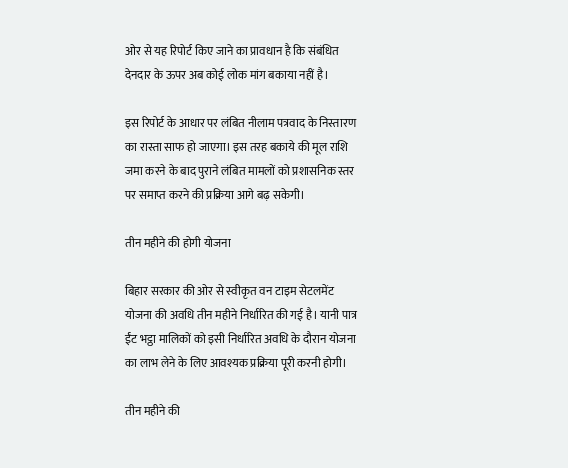ओर से यह रिपोर्ट किए जाने का प्रावधान है कि संबंधित देनदार के ऊपर अब कोई लोक मांग बकाया नहीं है।

इस रिपोर्ट के आधार पर लंबित नीलाम पत्रवाद के निस्तारण का रास्ता साफ हो जाएगा। इस तरह बकाये की मूल राशि जमा करने के बाद पुराने लंबित मामलों को प्रशासनिक स्तर पर समाप्त करने की प्रक्रिया आगे बढ़ सकेगी।

तीन महीने की होगी योजना

बिहार सरकार की ओर से स्वीकृत वन टाइम सेटलमेंट योजना की अवधि तीन महीने निर्धारित की गई है। यानी पात्र ईंट भट्ठा मालिकों को इसी निर्धारित अवधि के दौरान योजना का लाभ लेने के लिए आवश्यक प्रक्रिया पूरी करनी होगी।

तीन महीने की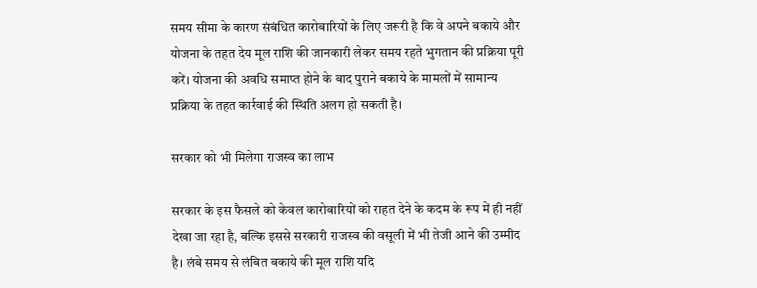समय सीमा के कारण संबंधित कारोबारियों के लिए जरूरी है कि वे अपने बकाये और योजना के तहत देय मूल राशि की जानकारी लेकर समय रहते भुगतान की प्रक्रिया पूरी करें। योजना की अवधि समाप्त होने के बाद पुराने बकाये के मामलों में सामान्य प्रक्रिया के तहत कार्रवाई की स्थिति अलग हो सकती है।

सरकार को भी मिलेगा राजस्व का लाभ

सरकार के इस फैसले को केवल कारोबारियों को राहत देने के कदम के रूप में ही नहीं देखा जा रहा है, बल्कि इससे सरकारी राजस्व की वसूली में भी तेजी आने की उम्मीद है। लंबे समय से लंबित बकाये की मूल राशि यदि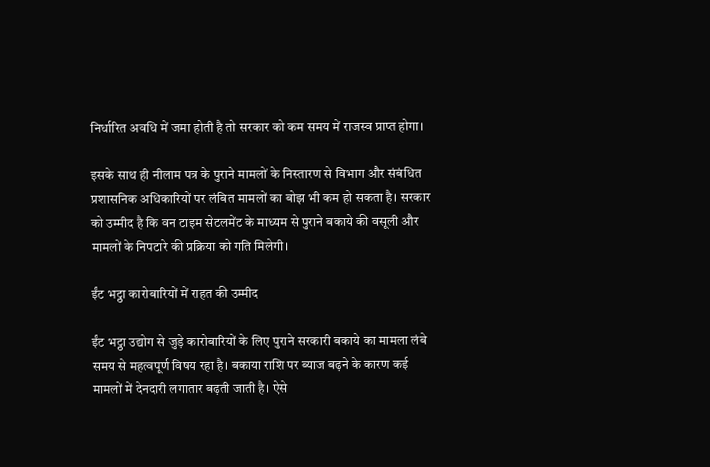निर्धारित अवधि में जमा होती है तो सरकार को कम समय में राजस्व प्राप्त होगा।

इसके साथ ही नीलाम पत्र के पुराने मामलों के निस्तारण से विभाग और संबंधित प्रशासनिक अधिकारियों पर लंबित मामलों का बोझ भी कम हो सकता है। सरकार को उम्मीद है कि वन टाइम सेटलमेंट के माध्यम से पुराने बकाये की वसूली और मामलों के निपटारे की प्रक्रिया को गति मिलेगी।

ईंट भट्ठा कारोबारियों में राहत की उम्मीद

ईंट भट्ठा उद्योग से जुड़े कारोबारियों के लिए पुराने सरकारी बकाये का मामला लंबे समय से महत्वपूर्ण विषय रहा है। बकाया राशि पर ब्याज बढ़ने के कारण कई मामलों में देनदारी लगातार बढ़ती जाती है। ऐसे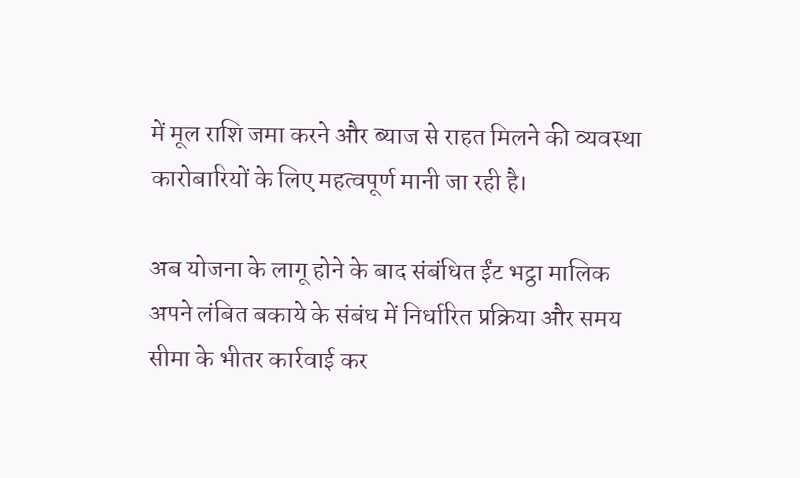में मूल राशि जमा करने और ब्याज से राहत मिलने की व्यवस्था कारोबारियों के लिए महत्वपूर्ण मानी जा रही है।

अब योजना के लागू होने के बाद संबंधित ईंट भट्ठा मालिक अपने लंबित बकाये के संबंध में निर्धारित प्रक्रिया और समय सीमा के भीतर कार्रवाई कर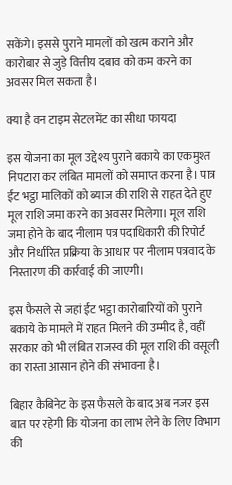सकेंगे। इससे पुराने मामलों को खत्म कराने और कारोबार से जुड़े वित्तीय दबाव को कम करने का अवसर मिल सकता है।

क्या है वन टाइम सेटलमेंट का सीधा फायदा

इस योजना का मूल उद्देश्य पुराने बकाये का एकमुश्त निपटारा कर लंबित मामलों को समाप्त करना है। पात्र ईंट भट्ठा मालिकों को ब्याज की राशि से राहत देते हुए मूल राशि जमा करने का अवसर मिलेगा। मूल राशि जमा होने के बाद नीलाम पत्र पदाधिकारी की रिपोर्ट और निर्धारित प्रक्रिया के आधार पर नीलाम पत्रवाद के निस्तारण की कार्रवाई की जाएगी।

इस फैसले से जहां ईंट भट्ठा कारोबारियों को पुराने बकाये के मामले में राहत मिलने की उम्मीद है, वहीं सरकार को भी लंबित राजस्व की मूल राशि की वसूली का रास्ता आसान होने की संभावना है।

बिहार कैबिनेट के इस फैसले के बाद अब नजर इस बात पर रहेगी कि योजना का लाभ लेने के लिए विभाग की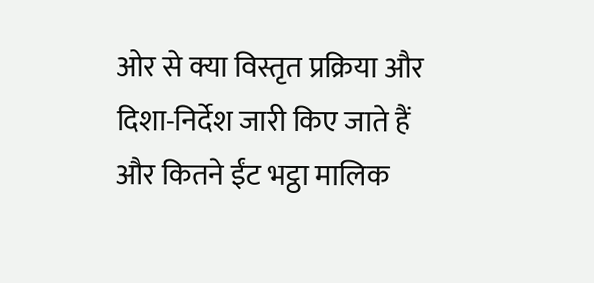ओर से क्या विस्तृत प्रक्रिया और दिशा-निर्देश जारी किए जाते हैं और कितने ईंट भट्ठा मालिक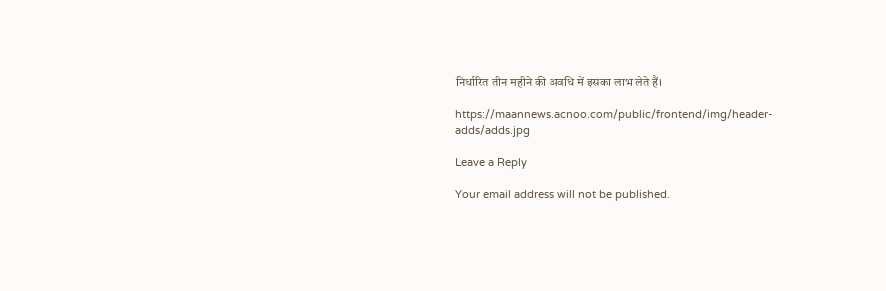निर्धारित तीन महीने की अवधि में इसका लाभ लेते हैं।

https://maannews.acnoo.com/public/frontend/img/header-adds/adds.jpg

Leave a Reply

Your email address will not be published.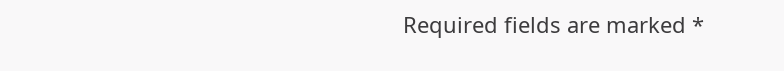Required fields are marked *